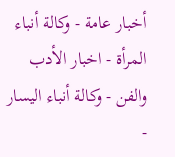أخبار عامة - وكالة أنباء المرأة - اخبار الأدب والفن - وكالة أنباء اليسار -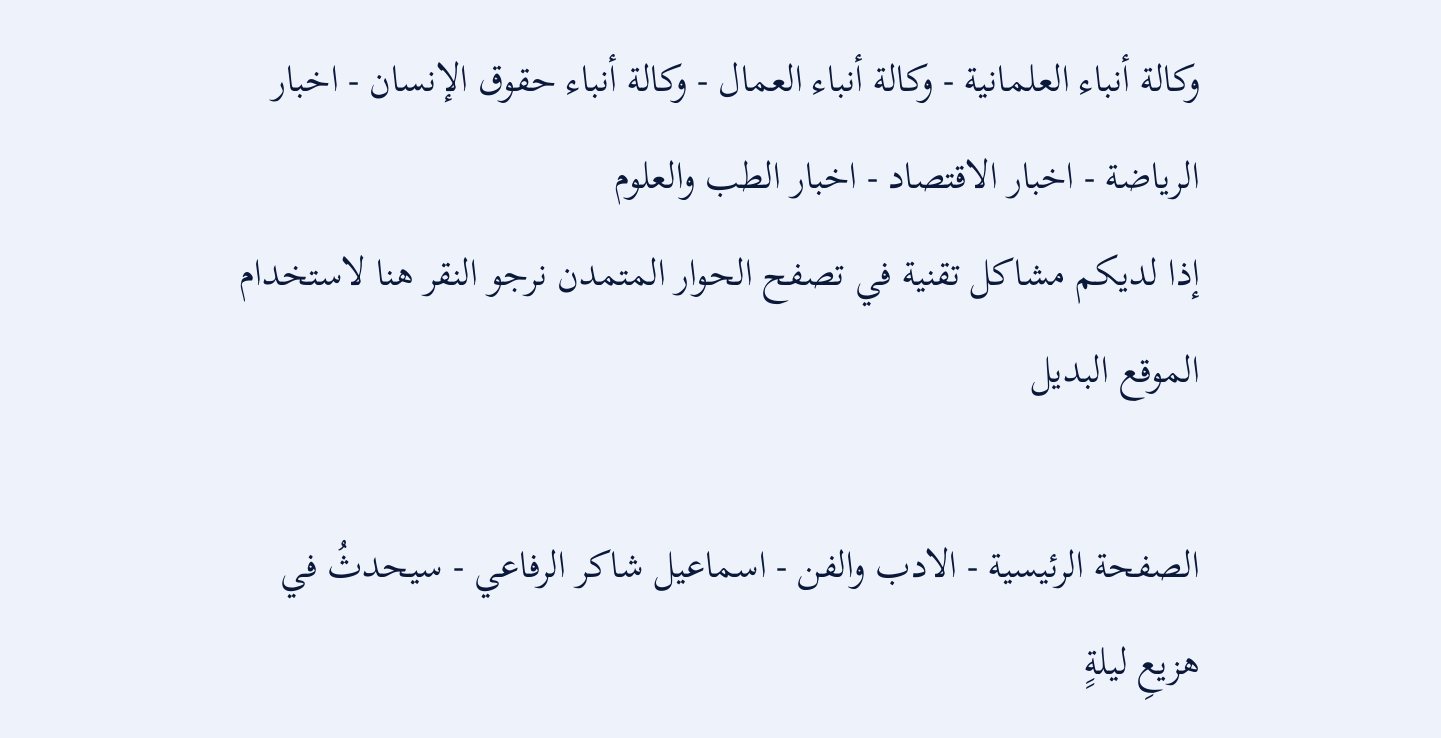وكالة أنباء العلمانية - وكالة أنباء العمال - وكالة أنباء حقوق الإنسان - اخبار الرياضة - اخبار الاقتصاد - اخبار الطب والعلوم
إذا لديكم مشاكل تقنية في تصفح الحوار المتمدن نرجو النقر هنا لاستخدام الموقع البديل

الصفحة الرئيسية - الادب والفن - اسماعيل شاكر الرفاعي - سيحدثُ في هزيعِ ليلةٍ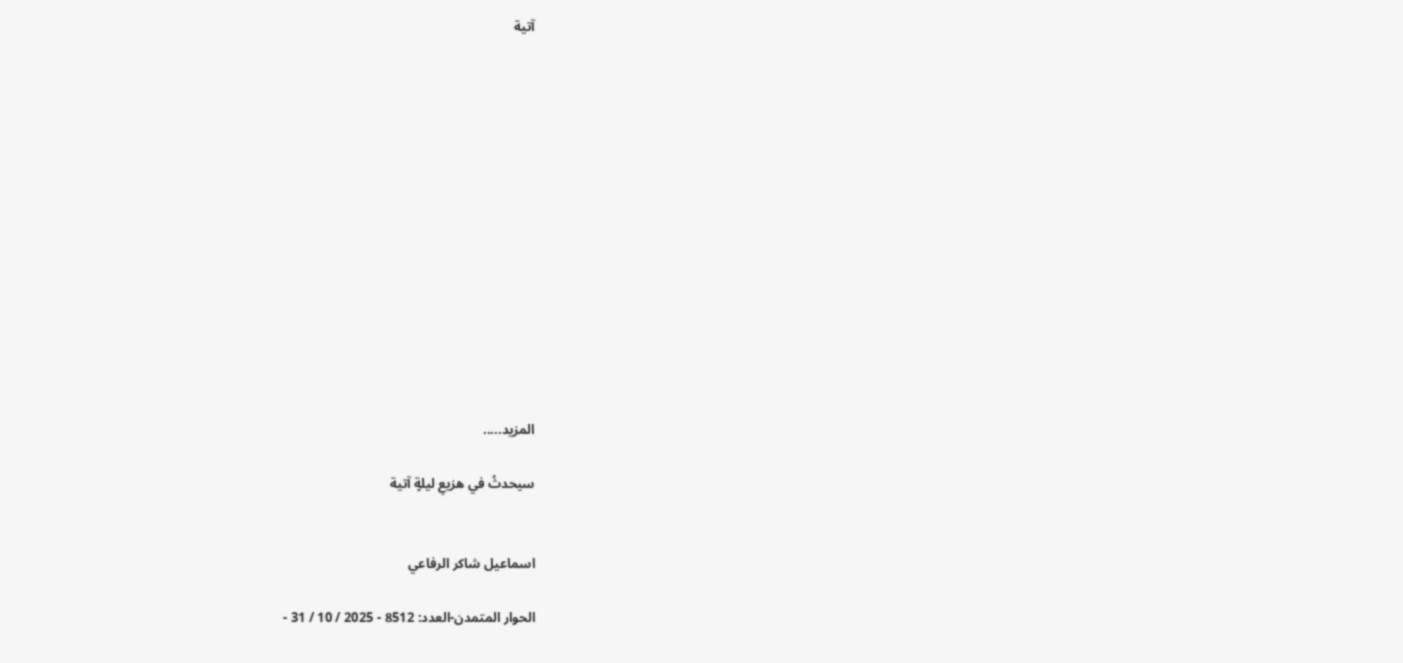آتية














المزيد.....

سيحدثُ في هزيعِ ليلةٍ آتية


اسماعيل شاكر الرفاعي

الحوار المتمدن-العدد: 8512 - 2025 / 10 / 31 -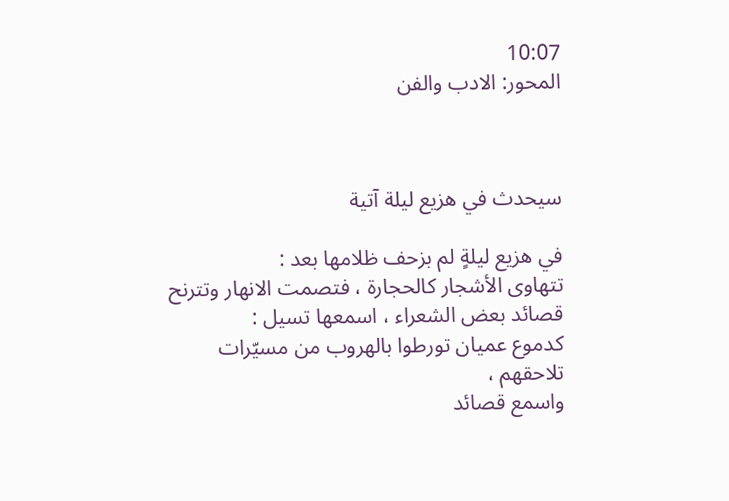10:07
المحور: الادب والفن



سيحدث في هزيع ليلة آتية

في هزيع ليلةٍ لم بزحف ظلامها بعد :
تتهاوى الأشجار كالحجارة ، فتصمت الانهار وتترنح قصائد بعض الشعراء ، اسمعها تسيل :
كدموع عميان تورطوا بالهروب من مسيّرات تلاحقهم ،
واسمع قصائد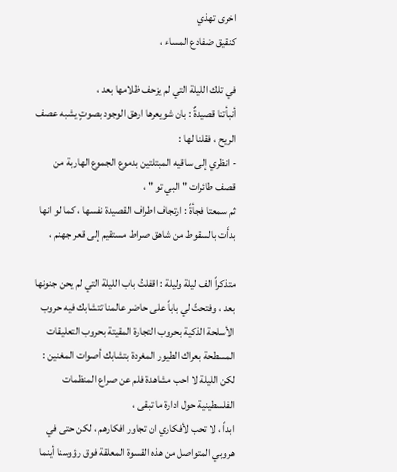اخرى تهذي
كنقيق ضفادع المساء ،

في تلك الليلة التي لم يزحف ظلامها بعد ،
أنبأتنا قصيدةٌ : بان شويعرها ارهق الوجود بصوتٍ يشبه عصف الريح ، فقلنا لها :
- انظري إلى ساقيه المبتلتين بدموع الجموع الهاربة من قصف طائرات " البي تو " ،
ثم سمعتا فجأةً : ارتجاف اطراف القصيدة نفسها ، كما لو انها بدأَت بالسقوط من شاهق صراط مستقيم إلى قعر جهنم ،

متذكراً الف ليلة وليلة : اقفلتُ باب الليلة التي لم يحن جنونها بعد ، وفتحتً لي باباً على حاضر عالمنا تتشابك فيه حروب الأسلحة الذكية بحروب التجارة المقيتة بحروب التعليقات المسطحة بعراك الطيور المغردة بتشابك أصوات المغنين : لكن الليلة لا احب مشاهدة فلم عن صراع المنظمات الفلسطينية حول ادارة ما تبقى ،
ابداً ، لا تحب لأفكاري ان تجاور افكارهم ، لكن حتى في هروبي المتواصل من هذه القسوة المعلقة فوق رؤوسنا أينما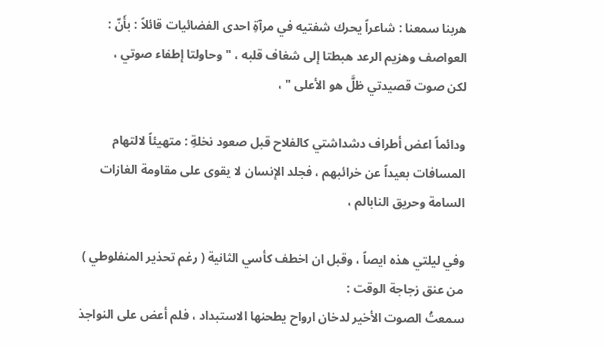هربنا سمعنا : شاعراً يحرك شفتيه في مرآةِ احدى الفضائيات قائلاً : بأَنّ : العواصف وهزيم الرعد هبطتا إلى شغاف قلبه ، " وحاولتا إطفاء صوتي ،
لكن صوت قصيدتي ظلَّ هو الأعلى " ،

ودائماً اعض أطراف دشداشتي كالفلاح قبل صعود نخلةِ : متهيئاً لالتهام المسافات بعيداً عن خرائبهم ، فجلد الإنسان لا يقوى على مقاومة الغازات السامة وحريق النابالم ،

وفي ليلتي هذه ايصاً ، وقبل ان اخطف كأسي الثانية ( رغم تحذير المنفلوطي ) من عنق زجاجة الوقت :
سمعتُ الصوت الأخير لدخان ارواح يطحنها الاستبداد ، فلم أعض على النواجذ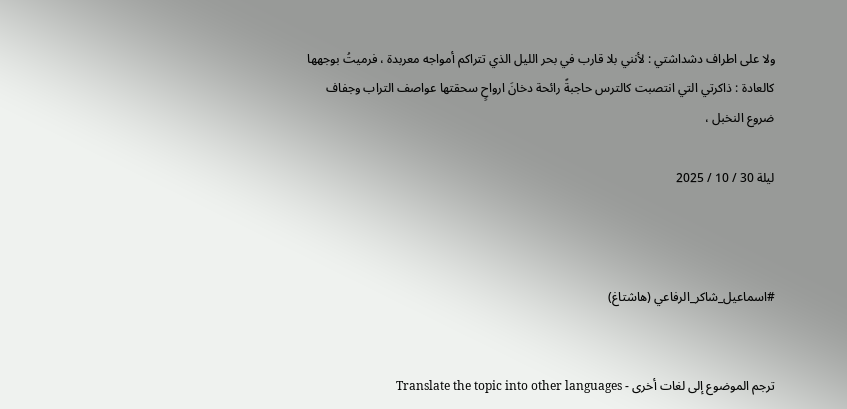ولا على اطراف دشداشتي : لأنني بلا قارب في بحر الليل الذي تتراكم أمواجه معربدة ، فرميتُ بوجهها كالعادة : ذاكرتي التي انتصبت كالترس حاجبةً رائحة دخانَ ارواحٍ سحقتها عواصف التراب وجفاف ضروع النخبل ،

ليلة 30 / 10 / 2025



#اسماعيل_شاكر_الرفاعي (هاشتاغ)


ترجم الموضوع إلى لغات أخرى - Translate the topic into other languages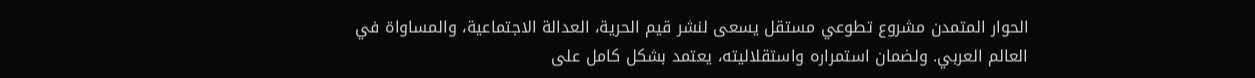الحوار المتمدن مشروع تطوعي مستقل يسعى لنشر قيم الحرية، العدالة الاجتماعية، والمساواة في العالم العربي. ولضمان استمراره واستقلاليته، يعتمد بشكل كامل على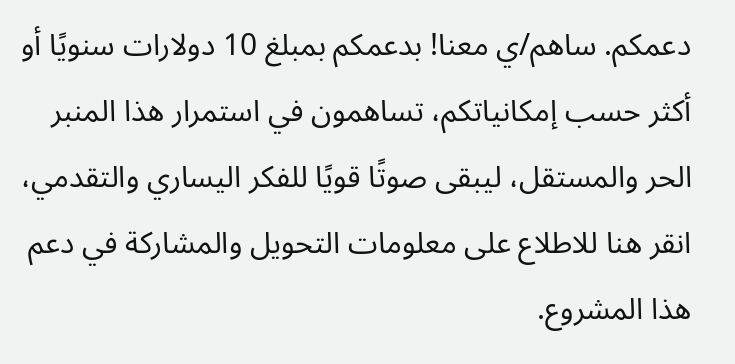دعمكم. ساهم/ي معنا! بدعمكم بمبلغ 10 دولارات سنويًا أو أكثر حسب إمكانياتكم، تساهمون في استمرار هذا المنبر الحر والمستقل، ليبقى صوتًا قويًا للفكر اليساري والتقدمي، انقر هنا للاطلاع على معلومات التحويل والمشاركة في دعم هذا المشروع.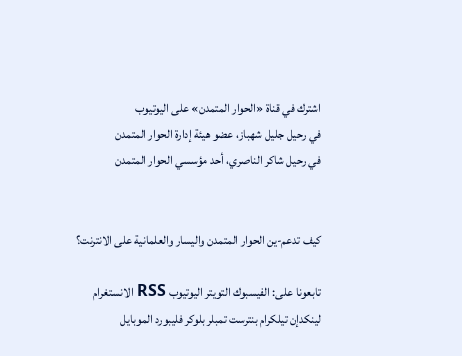اشترك في قناة «الحوار المتمدن» على اليوتيوب
في رحيل جليل شهباز، عضو هيئة إدارة الحوار المتمدن
في رحيل شاكر الناصري، أحد مؤسسي الحوار المتمدن


كيف تدعم-ين الحوار المتمدن واليسار والعلمانية على الانترنت؟

تابعونا على: الفيسبوك التويتر اليوتيوب RSS الانستغرام لينكدإن تيلكرام بنترست تمبلر بلوكر فليبورد الموبايل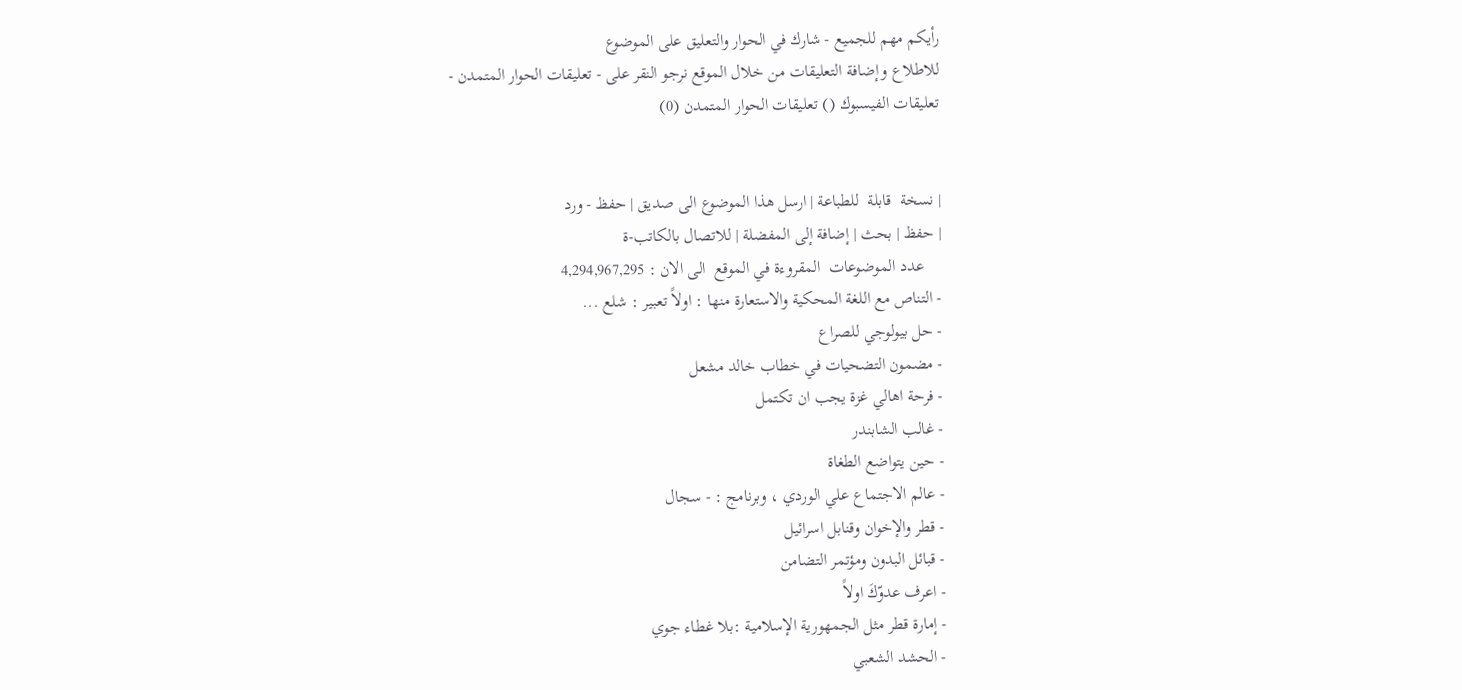رأيكم مهم للجميع - شارك في الحوار والتعليق على الموضوع
للاطلاع وإضافة التعليقات من خلال الموقع نرجو النقر على - تعليقات الحوار المتمدن -
تعليقات الفيسبوك () تعليقات الحوار المتمدن (0)


| نسخة  قابلة  للطباعة | ارسل هذا الموضوع الى صديق | حفظ - ورد
| حفظ | بحث | إضافة إلى المفضلة | للاتصال بالكاتب-ة
    عدد الموضوعات  المقروءة في الموقع  الى الان : 4,294,967,295
- التناص مع اللغة المحكية والاستعارة منها : اولاً تعبير : شلع ...
- حل بيولوجي للصراع
- مضمون التضحيات في خطاب خالد مشعل
- فرحة اهالي غزة يجب ان تكتمل
- غالب الشابندر
- حين يتواضع الطغاة
- عالم الاجتماع علي الوردي ، وبرنامج : - سجال
- قطر والإخوان وقنابل اسرائيل
- قبائل البدون ومؤتمر التضامن
- اعرف عدوّكَ اولاً
- إمارة قطر مثل الجمهورية الإسلامية :بلا غطاء جوي
- الحشد الشعبي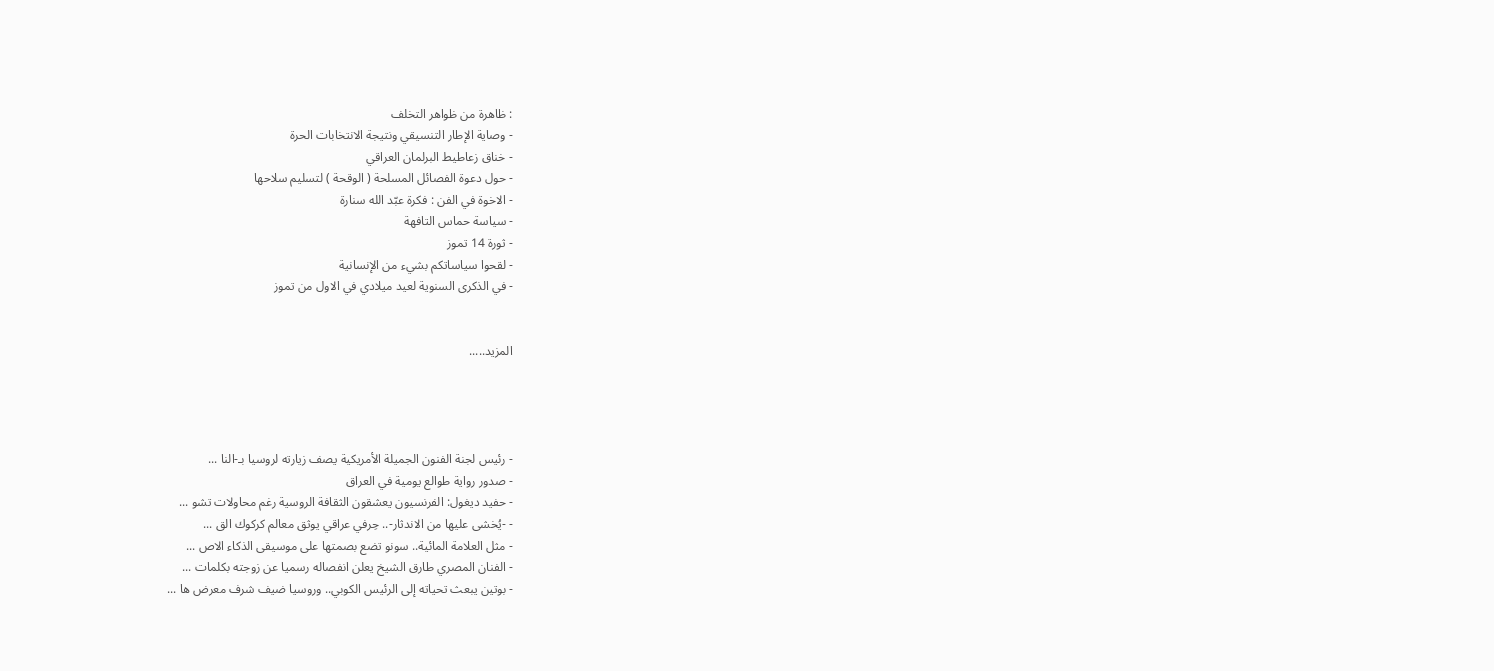: ظاهرة من ظواهر التخلف
- وصاية الإطار التنسيقي ونتيجة الانتخابات الحرة
- خناق زعاطيط البرلمان العراقي
- حول دعوة الفصائل المسلحة ( الوقحة ) لتسليم سلاحها
- الاخوة في الفن : فكرة عبّد الله سنارة
- سياسة حماس التافهة
- ثورة 14 تموز
- لقحوا سياساتكم بشيء من الإنسانية
- في الذكرى السنوية لعيد ميلادي في الاول من تموز


المزيد.....




- رئيس لجنة الفنون الجميلة الأمريكية يصف زيارته لروسيا بـ-النا ...
- صدور رواية طوالع يومية في العراق
- حفيد ديغول: الفرنسيون يعشقون الثقافة الروسية رغم محاولات تشو ...
- -يُخشى عليها من الاندثار-.. حِرفي عراقي يوثق معالم كركوك الق ...
- مثل العلامة المائية.. سونو تضع بصمتها على موسيقى الذكاء الاص ...
- الفنان المصري طارق الشيخ يعلن انفصاله رسميا عن زوجته بكلمات ...
- بوتين يبعث تحياته إلى الرئيس الكوبي.. وروسيا ضيف شرف معرض ها ...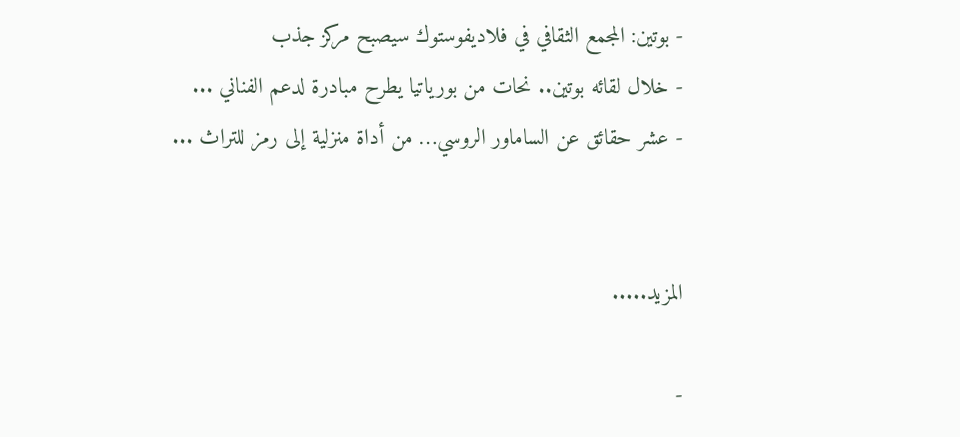- بوتين: المجمع الثقافي في فلاديفوستوك سيصبح مركز جذب
- خلال لقائه بوتين.. نحات من بورياتيا يطرح مبادرة لدعم الفناني ...
- عشر حقائق عن الساماور الروسي… من أداة منزلية إلى رمز للتراث ...


المزيد.....

-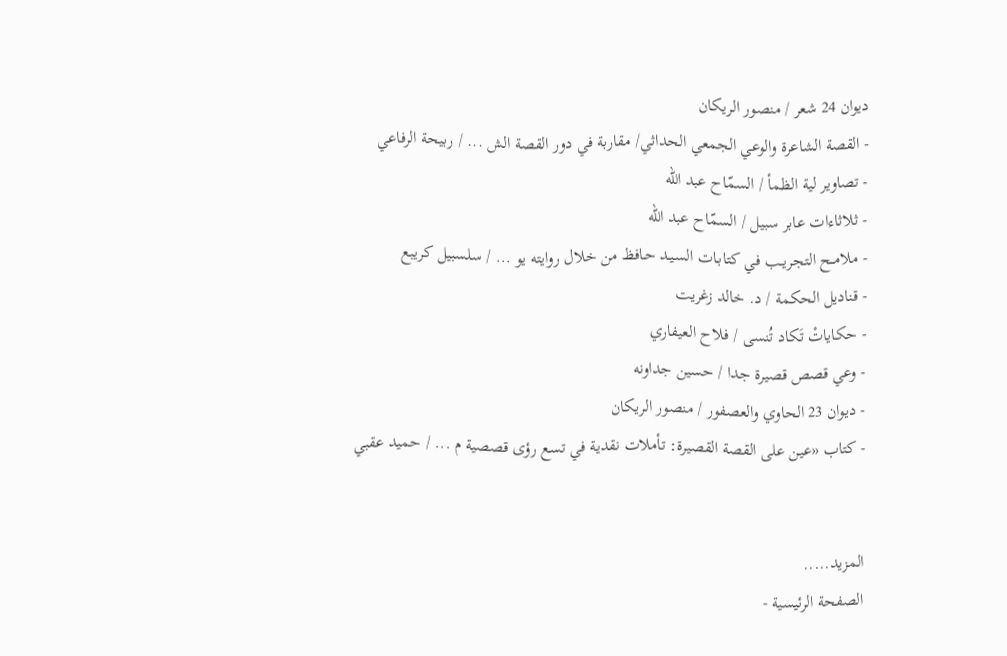ديوان 24 شعر / منصور الريكان
- القصة الشاعرة والوعي الجمعي الحداثي/ مقاربة في دور القصة الش ... / ربيحة الرفاعي
- تصاوير لية الظمأ / السمّاح عبد الله
- ثلاثاءات عابر سبيل / السمّاح عبد الله
- ملامــح التجريــب في كتابـات السيـد حـافظ من خلال روايته يو ... / سلسبيل كريبع
- قناديل الحكمة / د. خالد زغريت
- حكاياتْ تَكاد تُنسى / فلاح العيفاري
- وعي قصص قصيرة جدا / حسين جداونه
- ديوان 23 الحاوي والعصفور / منصور الريكان
- كتاب «عين على القصة القصيرة: تأملات نقدية في تسع رؤى قصصية م ... / حميد عقبي


المزيد.....
الصفحة الرئيسية -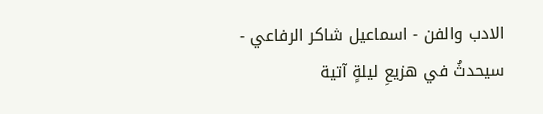الادب والفن - اسماعيل شاكر الرفاعي - سيحدثُ في هزيعِ ليلةٍ آتية